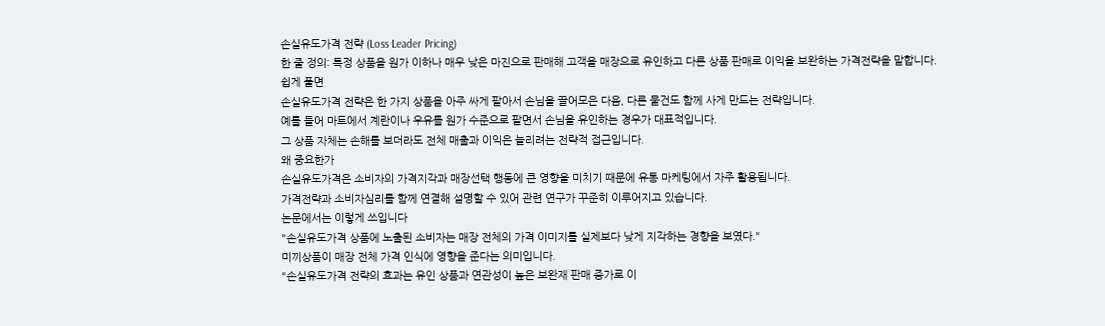손실유도가격 전략 (Loss Leader Pricing)
한 줄 정의: 특정 상품을 원가 이하나 매우 낮은 마진으로 판매해 고객을 매장으로 유인하고 다른 상품 판매로 이익을 보완하는 가격전략을 말합니다.
쉽게 풀면
손실유도가격 전략은 한 가지 상품을 아주 싸게 팔아서 손님을 끌어모은 다음, 다른 물건도 함께 사게 만드는 전략입니다.
예를 들어 마트에서 계란이나 우유를 원가 수준으로 팔면서 손님을 유인하는 경우가 대표적입니다.
그 상품 자체는 손해를 보더라도 전체 매출과 이익은 늘리려는 전략적 접근입니다.
왜 중요한가
손실유도가격은 소비자의 가격지각과 매장선택 행동에 큰 영향을 미치기 때문에 유통 마케팅에서 자주 활용됩니다.
가격전략과 소비자심리를 함께 연결해 설명할 수 있어 관련 연구가 꾸준히 이루어지고 있습니다.
논문에서는 이렇게 쓰입니다
"손실유도가격 상품에 노출된 소비자는 매장 전체의 가격 이미지를 실제보다 낮게 지각하는 경향을 보였다."
미끼상품이 매장 전체 가격 인식에 영향을 준다는 의미입니다.
"손실유도가격 전략의 효과는 유인 상품과 연관성이 높은 보완재 판매 증가로 이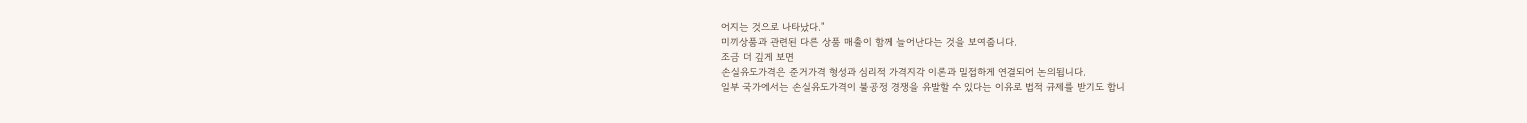어지는 것으로 나타났다."
미끼상품과 관련된 다른 상품 매출이 함께 늘어난다는 것을 보여줍니다.
조금 더 깊게 보면
손실유도가격은 준거가격 형성과 심리적 가격지각 이론과 밀접하게 연결되어 논의됩니다.
일부 국가에서는 손실유도가격이 불공정 경쟁을 유발할 수 있다는 이유로 법적 규제를 받기도 합니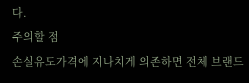다.
주의할 점
손실유도가격에 지나치게 의존하면 전체 브랜드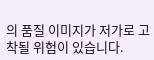의 품질 이미지가 저가로 고착될 위험이 있습니다.